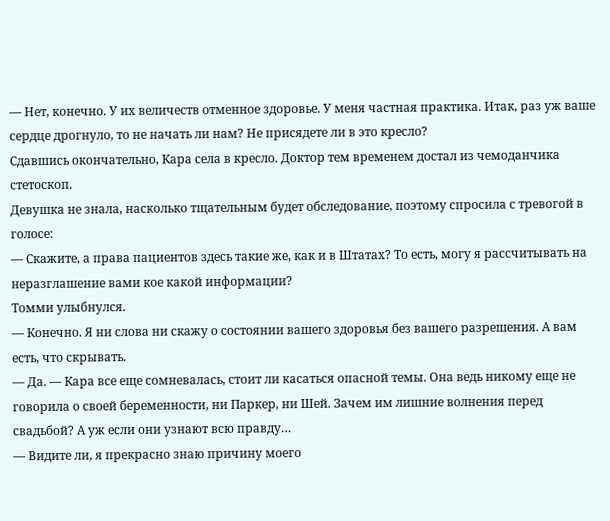— Нет, конечно. У их величеств отменное здоровье. У меня частная практика. Итак, раз уж ваше сердце дрогнуло, то не начать ли нам? Не присядете ли в это кресло?
Сдавшись окончательно, Кара села в кресло. Доктор тем временем достал из чемоданчика стетоскоп.
Девушка не знала, насколько тщательным будет обследование, поэтому спросила с тревогой в голосе:
— Скажите, а права пациентов здесь такие же, как и в Штатах? То есть, могу я рассчитывать на неразглашение вами кое какой информации?
Томми улыбнулся.
— Конечно. Я ни слова ни скажу о состоянии вашего здоровья без вашего разрешения. А вам есть, что скрывать.
— Да. — Кара все еще сомневалась, стоит ли касаться опасной темы. Она ведь никому еще не говорила о своей беременности, ни Паркер, ни Шей. Зачем им лишние волнения перед свадьбой? А уж если они узнают всю правду…
— Видите ли, я прекрасно знаю причину моего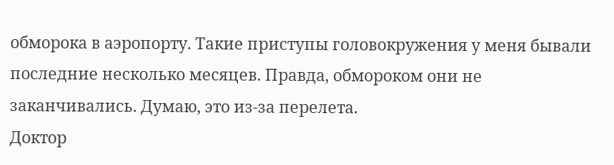обморока в аэропорту. Такие приступы головокружения у меня бывали последние несколько месяцев. Правда, обмороком они не заканчивались. Думаю, это из-за перелета.
Доктор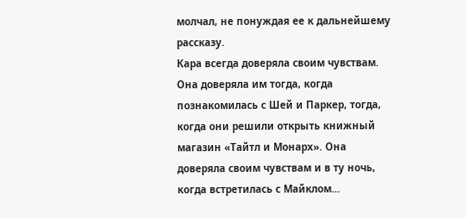молчал, не понуждая ее к дальнейшему рассказу.
Кара всегда доверяла своим чувствам. Она доверяла им тогда, когда познакомилась с Шей и Паркер, тогда, когда они решили открыть книжный магазин «Тайтл и Монарх». Она доверяла своим чувствам и в ту ночь, когда встретилась с Майклом…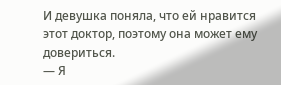И девушка поняла, что ей нравится этот доктор, поэтому она может ему довериться.
— Я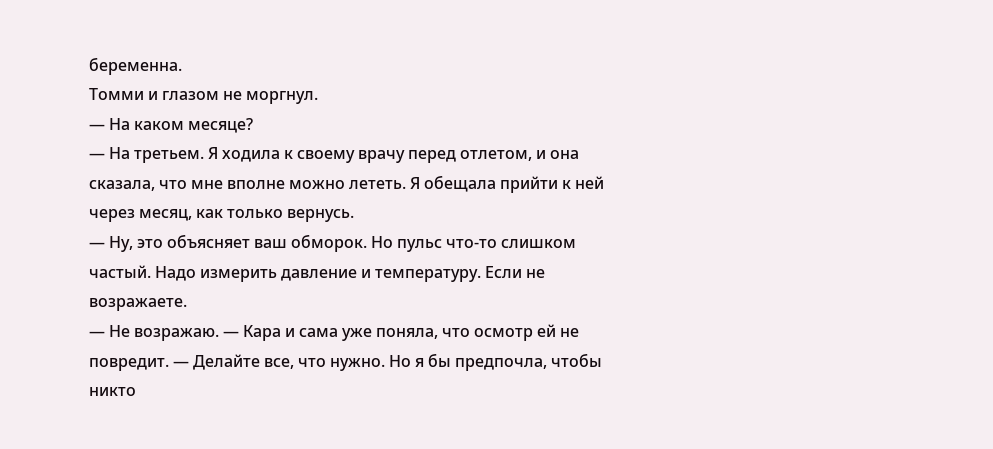беременна.
Томми и глазом не моргнул.
— На каком месяце?
— На третьем. Я ходила к своему врачу перед отлетом, и она сказала, что мне вполне можно лететь. Я обещала прийти к ней через месяц, как только вернусь.
— Ну, это объясняет ваш обморок. Но пульс что-то слишком частый. Надо измерить давление и температуру. Если не возражаете.
— Не возражаю. — Кара и сама уже поняла, что осмотр ей не повредит. — Делайте все, что нужно. Но я бы предпочла, чтобы никто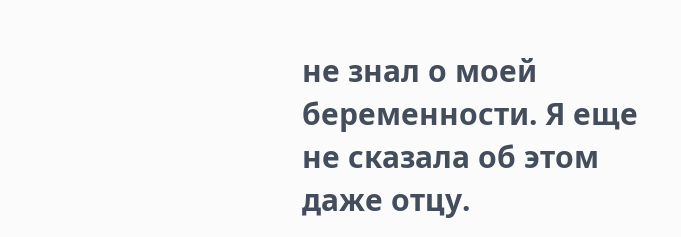не знал о моей беременности. Я еще не сказала об этом даже отцу.